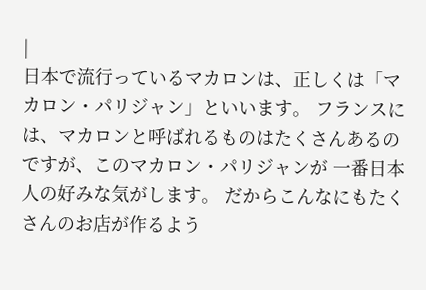|
日本で流行っているマカロンは、正しくは「マカロン・パリジャン」といいます。 フランスには、マカロンと呼ばれるものはたくさんあるのですが、このマカロン・パリジャンが 一番日本人の好みな気がします。 だからこんなにもたくさんのお店が作るよう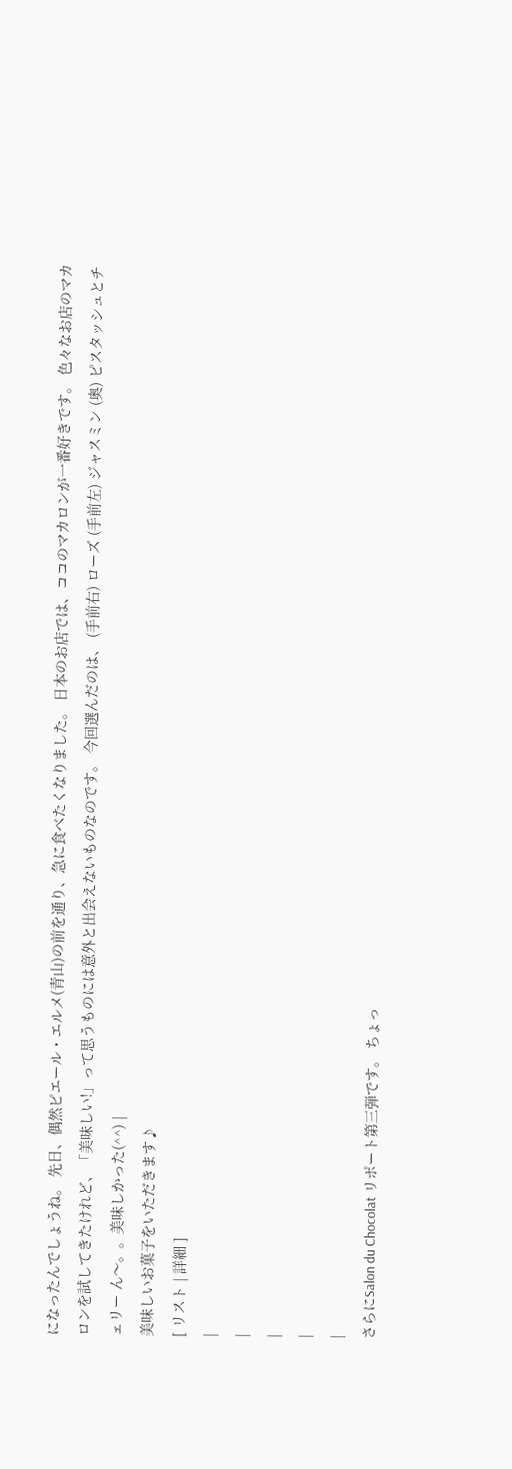になったんでしょうね。 先日、偶然ピエール・エルメ(青山)の前を通り、急に食べたくなりました。 日本のお店では、ココのマカロンが一番好きです。 色々なお店のマカロンを試してきたけれど、「美味しい!」って思うものには意外と出会えないものなのです。 今回選んだのは、 (手前右) ローズ (手前左) ジャスミン (奥) ピスタッシュとチェリー ん〜。。美味しかった(^^) |
美味しいお菓子をいただきます♪
[ リスト | 詳細 ]
|
|
|
|
|
さらにSalon du Chocolat リポート第三弾です。 ちょっ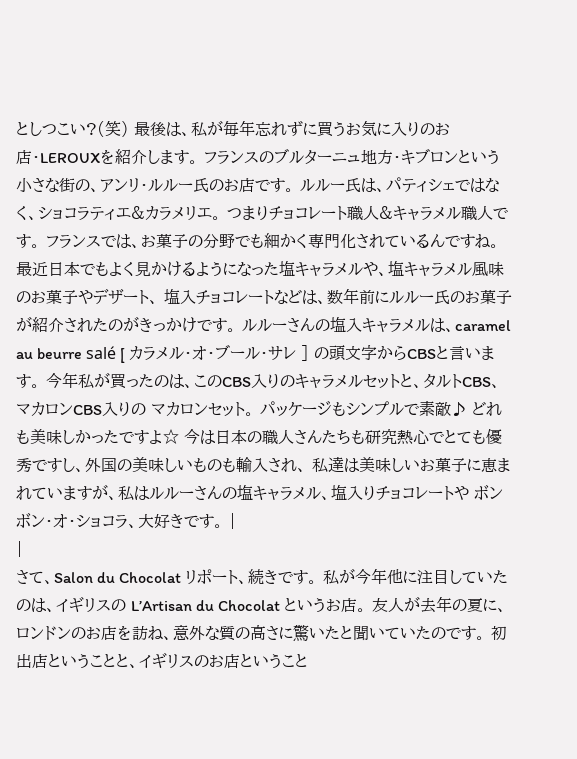としつこい?(笑) 最後は、私が毎年忘れずに買うお気に入りのお店・LEROUXを紹介します。 フランスのブルターニュ地方・キブロンという小さな街の、アンリ・ルルー氏のお店です。 ルルー氏は、パティシェではなく、ショコラティエ&カラメリエ。 つまりチョコレート職人&キャラメル職人です。 フランスでは、お菓子の分野でも細かく専門化されているんですね。 最近日本でもよく見かけるようになった塩キャラメルや、塩キャラメル風味のお菓子やデザート、 塩入チョコレートなどは、数年前にルルー氏のお菓子が紹介されたのがきっかけです。 ルルーさんの塩入キャラメルは、caramel au beurre salé [ カラメル・オ・ブール・サレ ] の頭文字からCBSと言います。 今年私が買ったのは、このCBS入りのキャラメルセットと、タルトCBS、マカロンCBS入りの マカロンセット。 パッケージもシンプルで素敵♪ どれも美味しかったですよ☆ 今は日本の職人さんたちも研究熱心でとても優秀ですし、外国の美味しいものも輸入され、 私達は美味しいお菓子に恵まれていますが、私はルルーさんの塩キャラメル、塩入りチョコレートや ボンボン・オ・ショコラ、大好きです。 |
|
さて、Salon du Chocolat リポート、続きです。 私が今年他に注目していたのは、イギリスの L’Artisan du Chocolat というお店。 友人が去年の夏に、ロンドンのお店を訪ね、意外な質の高さに驚いたと聞いていたのです。 初出店ということと、イギリスのお店ということ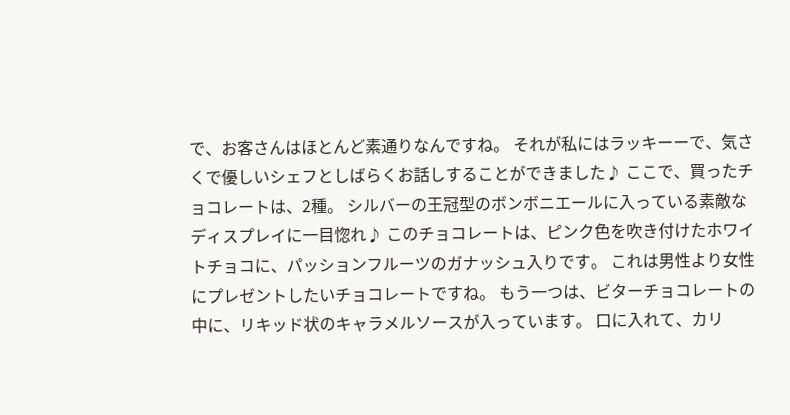で、お客さんはほとんど素通りなんですね。 それが私にはラッキーーで、気さくで優しいシェフとしばらくお話しすることができました♪ ここで、買ったチョコレートは、2種。 シルバーの王冠型のボンボニエールに入っている素敵なディスプレイに一目惚れ♪ このチョコレートは、ピンク色を吹き付けたホワイトチョコに、パッションフルーツのガナッシュ入りです。 これは男性より女性にプレゼントしたいチョコレートですね。 もう一つは、ビターチョコレートの中に、リキッド状のキャラメルソースが入っています。 口に入れて、カリ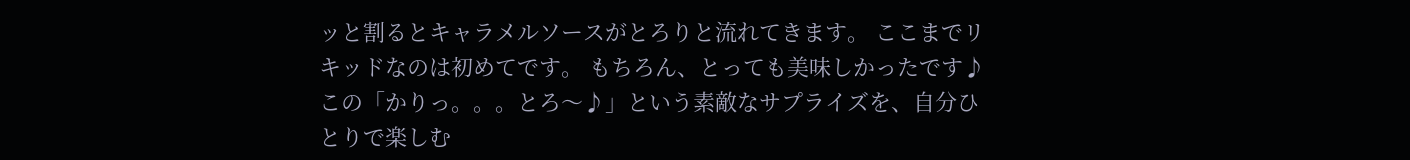ッと割るとキャラメルソースがとろりと流れてきます。 ここまでリキッドなのは初めてです。 もちろん、とっても美味しかったです♪ この「かりっ。。。とろ〜♪」という素敵なサプライズを、自分ひとりで楽しむ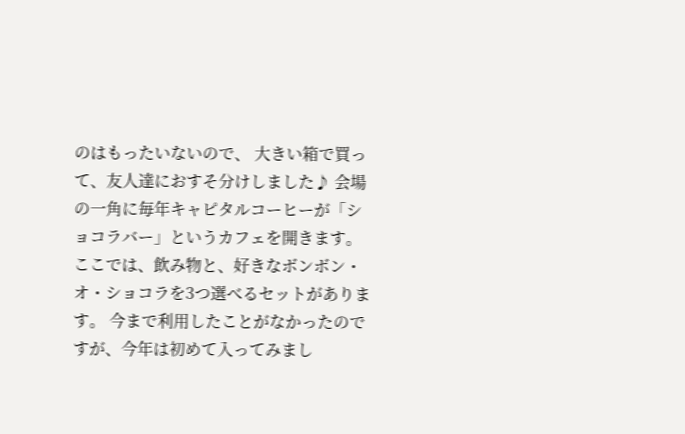のはもったいないので、 大きい箱で買って、友人達におすそ分けしました♪ 会場の一角に毎年キャピタルコーヒーが「ショコラバー」というカフェを開きます。 ここでは、飲み物と、好きなボンボン・オ・ショコラを3つ選べるセットがあります。 今まで利用したことがなかったのですが、今年は初めて入ってみまし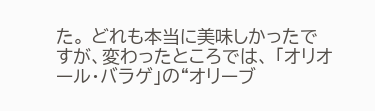た。 どれも本当に美味しかったですが、変わったところでは、 「オリオール・バラゲ」の“オリーブ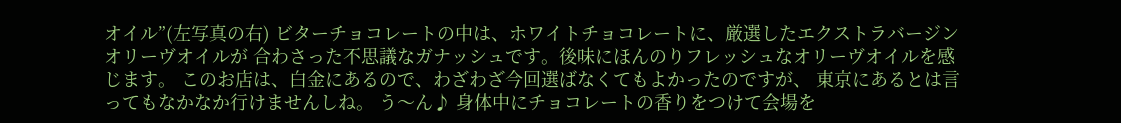オイル”(左写真の右) ビターチョコレートの中は、ホワイトチョコレートに、厳選したエクストラバージンオリーヴオイルが 合わさった不思議なガナッシュです。後味にほんのりフレッシュなオリーヴオイルを感じます。 このお店は、白金にあるので、わざわざ今回選ばなくてもよかったのですが、 東京にあるとは言ってもなかなか行けませんしね。 う〜ん♪ 身体中にチョコレートの香りをつけて会場を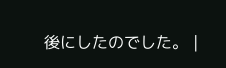後にしたのでした。 |